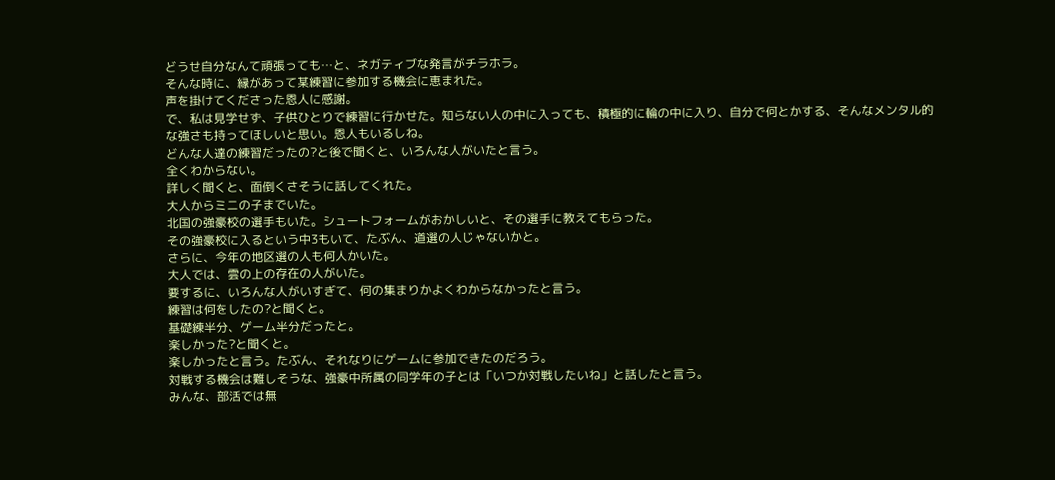どうせ自分なんて頑張っても…と、ネガティブな発言がチラホラ。
そんな時に、縁があって某練習に参加する機会に恵まれた。
声を掛けてくださった恩人に感謝。
で、私は見学せず、子供ひとりで練習に行かせた。知らない人の中に入っても、積極的に輪の中に入り、自分で何とかする、そんなメンタル的な強さも持ってほしいと思い。恩人もいるしね。
どんな人達の練習だったの?と後で聞くと、いろんな人がいたと言う。
全くわからない。
詳しく聞くと、面倒くさそうに話してくれた。
大人からミニの子までいた。
北国の強豪校の選手もいた。シュートフォームがおかしいと、その選手に教えてもらった。
その強豪校に入るという中3もいて、たぶん、道選の人じゃないかと。
さらに、今年の地区選の人も何人かいた。
大人では、雲の上の存在の人がいた。
要するに、いろんな人がいすぎて、何の集まりかよくわからなかったと言う。
練習は何をしたの?と聞くと。
基礎練半分、ゲーム半分だったと。
楽しかった?と聞くと。
楽しかったと言う。たぶん、それなりにゲームに参加できたのだろう。
対戦する機会は難しそうな、強豪中所属の同学年の子とは「いつか対戦したいね」と話したと言う。
みんな、部活では無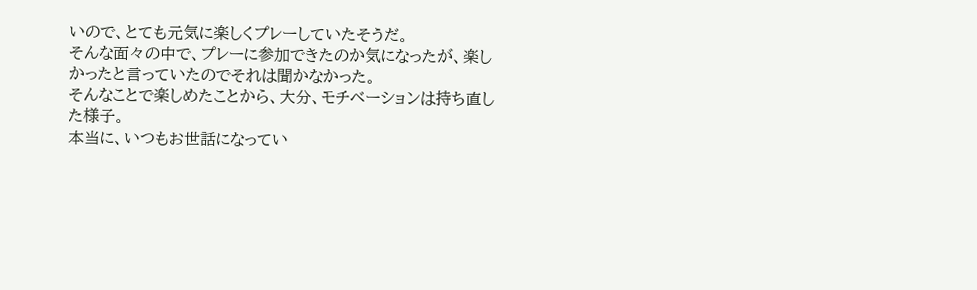いので、とても元気に楽しくプレーしていたそうだ。
そんな面々の中で、プレーに参加できたのか気になったが、楽しかったと言っていたのでそれは聞かなかった。
そんなことで楽しめたことから、大分、モチベーションは持ち直した様子。
本当に、いつもお世話になってい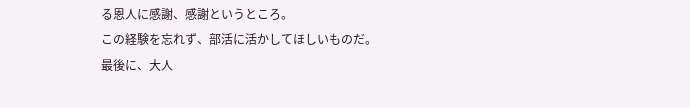る恩人に感謝、感謝というところ。
この経験を忘れず、部活に活かしてほしいものだ。
最後に、大人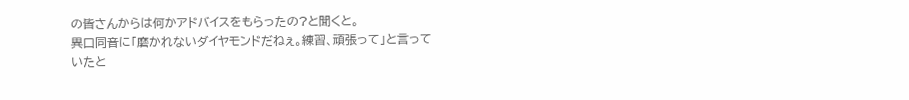の皆さんからは何かアドバイスをもらったの?と聞くと。
異口同音に「磨かれないダイヤモンドだねぇ。練習、頑張って」と言っていたと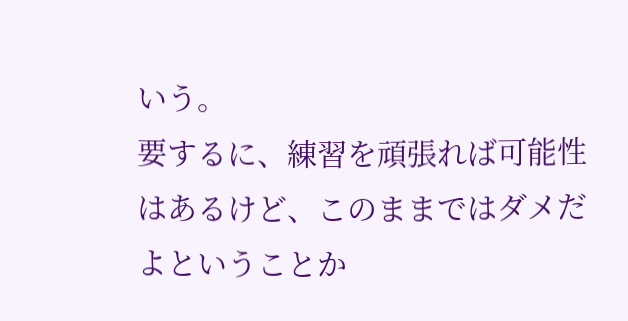いう。
要するに、練習を頑張れば可能性はあるけど、このままではダメだよということか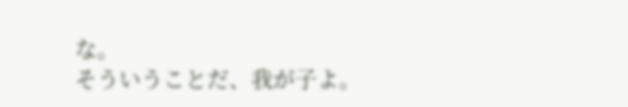な。
そういうことだ、我が子よ。